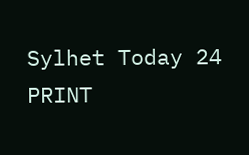Sylhet Today 24 PRINT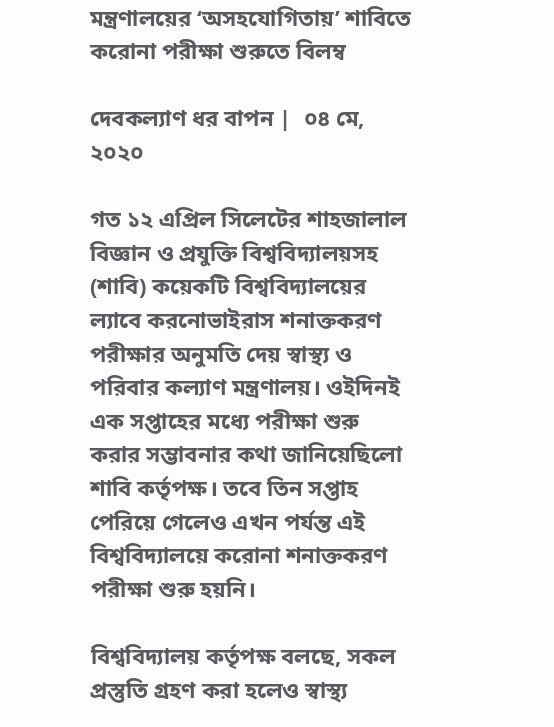মন্ত্রণালয়ের ‘অসহযোগিতায়’ শাবিতে করোনা পরীক্ষা শুরুতে বিলম্ব

দেবকল্যাণ ধর বাপন |  ০৪ মে, ২০২০

গত ১২ এপ্রিল সিলেটের শাহজালাল বিজ্ঞান ও প্রযুক্তি বিশ্ববিদ্যালয়সহ (শাবি) কয়েকটি বিশ্ববিদ্যালয়ের ল্যাবে করনোভাইরাস শনাক্তকরণ পরীক্ষার অনুমতি দেয় স্বাস্থ্য ও পরিবার কল্যাণ মন্ত্রণালয়। ওইদিনই এক সপ্তাহের মধ্যে পরীক্ষা শুরু করার সম্ভাবনার কথা জানিয়েছিলো শাবি কর্তৃপক্ষ। তবে তিন সপ্তাহ পেরিয়ে গেলেও এখন পর্যন্ত এই বিশ্ববিদ্যালয়ে করোনা শনাক্তকরণ পরীক্ষা শুরু হয়নি।

বিশ্ববিদ্যালয় কর্তৃপক্ষ বলছে, সকল প্রস্তুতি গ্রহণ করা হলেও স্বাস্থ্য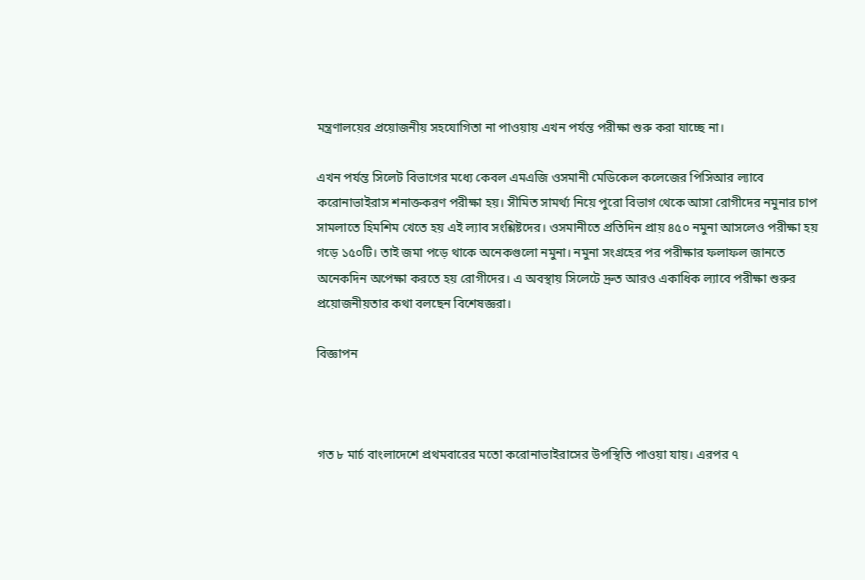মন্ত্রণালয়ের প্রয়োজনীয় সহযোগিতা না পাওয়ায় এখন পর্যন্ত পরীক্ষা শুরু করা যাচ্ছে না।

এখন পর্যন্ত সিলেট বিভাগের মধ্যে কেবল এমএজি ওসমানী মেডিকেল কলেজের পিসিআর ল্যাবে করোনাভাইরাস শনাক্তকরণ পরীক্ষা হয়। সীমিত সামর্থ্য নিয়ে পুরো বিভাগ থেকে আসা রোগীদের নমুনার চাপ সামলাতে হিমশিম খেতে হয় এই ল্যাব সংশ্লিষ্টদের। ওসমানীতে প্রতিদিন প্রায় ৪৫০ নমুনা আসলেও পরীক্ষা হয় গড়ে ১৫০টি। তাই জমা পড়ে থাকে অনেকগুলো নমুনা। নমুনা সংগ্রহের পর পরীক্ষার ফলাফল জানতে অনেকদিন অপেক্ষা করতে হয় রোগীদের। এ অবস্থায় সিলেটে দ্রুত আরও একাধিক ল্যাবে পরীক্ষা শুরুর প্রয়োজনীয়তার কথা বলছেন বিশেষজ্ঞরা।

বিজ্ঞাপন



গত ৮ মার্চ বাংলাদেশে প্রথমবারের মতো করোনাভাইরাসের উপস্থিতি পাওয়া যায়। এরপর ৭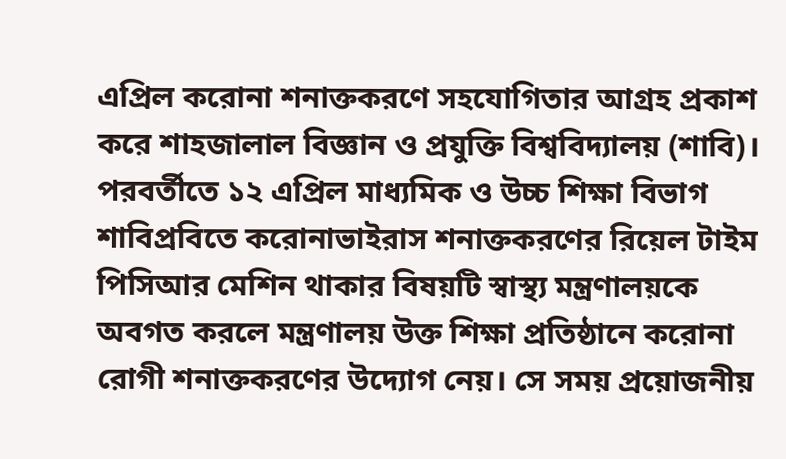এপ্রিল করোনা শনাক্তকরণে সহযোগিতার আগ্রহ প্রকাশ করে শাহজালাল বিজ্ঞান ও প্রযুক্তি বিশ্ববিদ্যালয় (শাবি)। পরবর্তীতে ১২ এপ্রিল মাধ্যমিক ও উচ্চ শিক্ষা বিভাগ শাবিপ্রবিতে করোনাভাইরাস শনাক্তকরণের রিয়েল টাইম পিসিআর মেশিন থাকার বিষয়টি স্বাস্থ্য মন্ত্রণালয়কে অবগত করলে মন্ত্রণালয় উক্ত শিক্ষা প্রতিষ্ঠানে করোনা রোগী শনাক্তকরণের উদ্যোগ নেয়। সে সময় প্রয়োজনীয়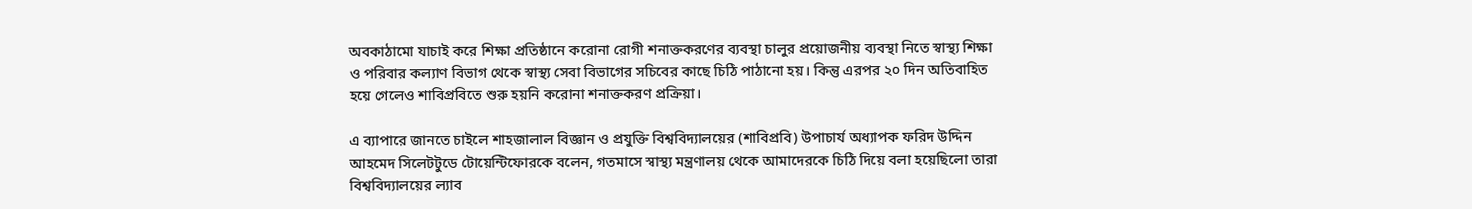অবকাঠামো যাচাই করে শিক্ষা প্রতিষ্ঠানে করোনা রোগী শনাক্তকরণের ব্যবস্থা চালুর প্রয়োজনীয় ব্যবস্থা নিতে স্বাস্থ্য শিক্ষা ও পরিবার কল্যাণ বিভাগ থেকে স্বাস্থ্য সেবা বিভাগের সচিবের কাছে চিঠি পাঠানো হয়। কিন্তু এরপর ২০ দিন অতিবাহিত হয়ে গেলেও শাবিপ্রবিতে শুরু হয়নি করোনা শনাক্তকরণ প্রক্রিয়া।

এ ব্যাপারে জানতে চাইলে শাহজালাল বিজ্ঞান ও প্রযুক্তি বিশ্ববিদ্যালয়ের (শাবিপ্রবি) উপাচার্য অধ্যাপক ফরিদ উদ্দিন আহমেদ সিলেটটুডে টোয়েন্টিফোরকে বলেন, গতমাসে স্বাস্থ্য মন্ত্রণালয় থেকে আমাদেরকে চিঠি দিয়ে বলা হয়েছিলো তারা বিশ্ববিদ্যালয়ের ল্যাব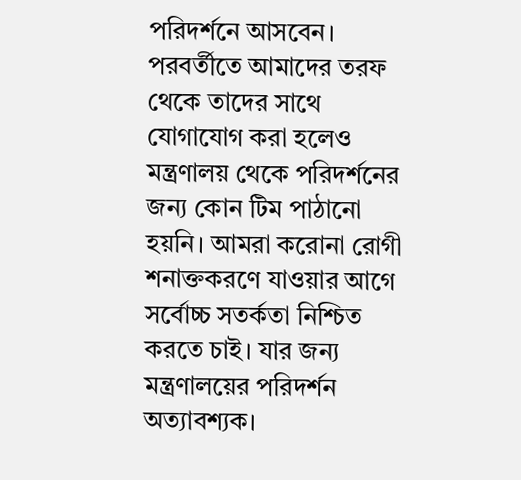পরিদর্শনে আসবেন। পরবর্তীতে আমাদের তরফ থেকে তাদের সাথে যোগাযোগ করা হলেও মন্ত্রণালয় থেকে পরিদর্শনের জন্য কোন টিম পাঠানো হয়নি। আমরা করোনা রোগী শনাক্তকরণে যাওয়ার আগে সর্বোচ্চ সতর্কতা নিশ্চিত করতে চাই। যার জন্য মন্ত্রণালয়ের পরিদর্শন অত্যাবশ্যক।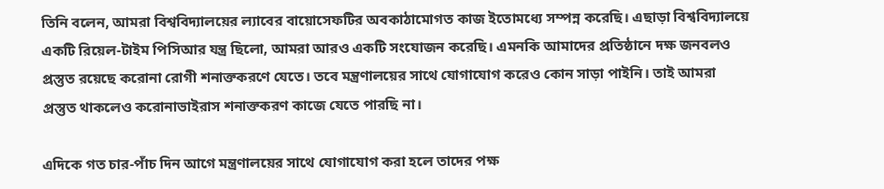তিনি বলেন, আমরা বিশ্ববিদ্যালয়ের ল্যাবের বায়োসেফটির অবকাঠামোগত কাজ ইতোমধ্যে সম্পন্ন করেছি। এছাড়া বিশ্ববিদ্যালয়ে একটি রিয়েল-টাইম পিসিআর যন্ত্র ছিলো, আমরা আরও একটি সংযোজন করেছি। এমনকি আমাদের প্রতিষ্ঠানে দক্ষ জনবলও প্রস্তুত রয়েছে করোনা রোগী শনাক্তকরণে যেতে। তবে মন্ত্রণালয়ের সাথে যোগাযোগ করেও কোন সাড়া পাইনি। তাই আমরা প্রস্তুত থাকলেও করোনাভাইরাস শনাক্তকরণ কাজে যেতে পারছি না।

এদিকে গত চার-পাঁচ দিন আগে মন্ত্রণালয়ের সাথে যোগাযোগ করা হলে তাদের পক্ষ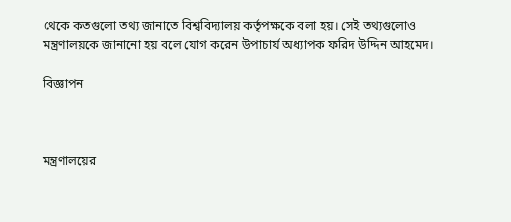থেকে কতগুলো তথ্য জানাতে বিশ্ববিদ্যালয় কর্তৃপক্ষকে বলা হয়। সেই তথ্যগুলোও মন্ত্রণালয়কে জানানো হয় বলে যোগ করেন উপাচার্য অধ্যাপক ফরিদ উদ্দিন আহমেদ।

বিজ্ঞাপন



মন্ত্রণালয়ের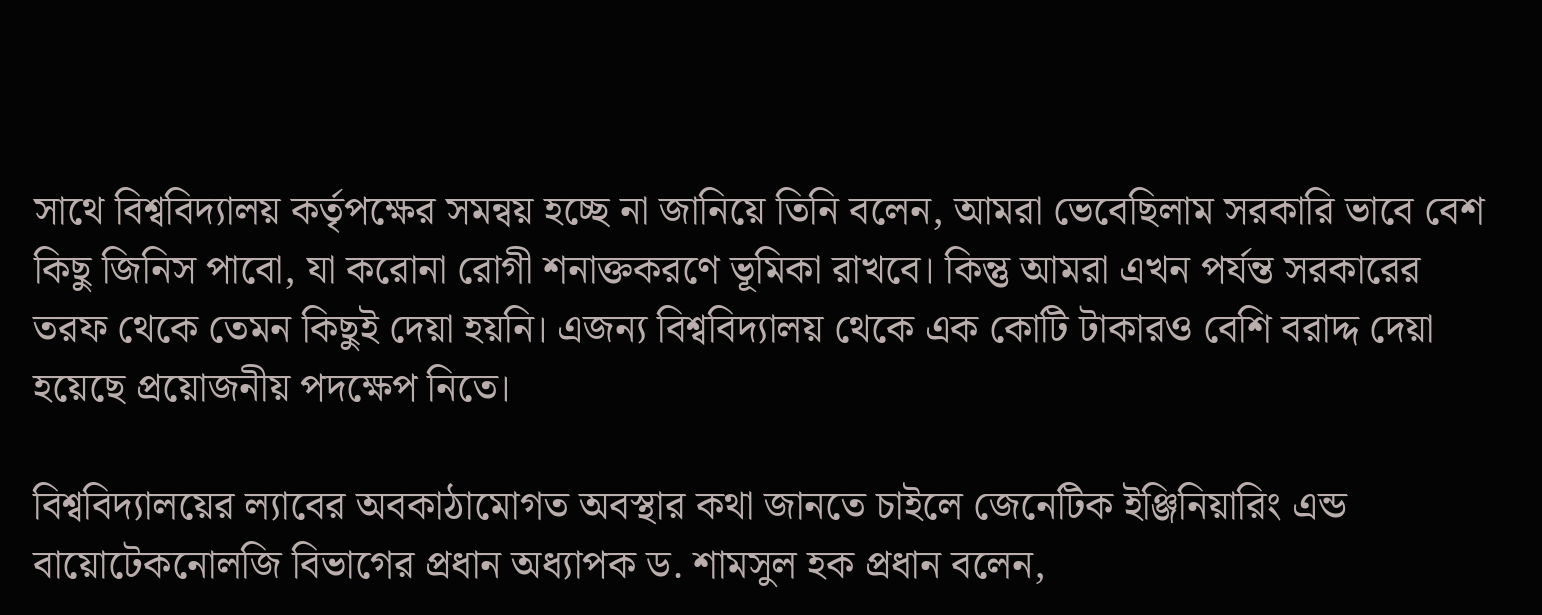সাথে বিশ্ববিদ্যালয় কর্তৃপক্ষের সমন্বয় হচ্ছে না জানিয়ে তিনি বলেন, আমরা ভেবেছিলাম সরকারি ভাবে বেশ কিছু জিনিস পাবো, যা করোনা রোগী শনাক্তকরণে ভূমিকা রাখবে। কিন্তু আমরা এখন পর্যন্ত সরকারের তরফ থেকে তেমন কিছুই দেয়া হয়নি। এজন্য বিশ্ববিদ্যালয় থেকে এক কোটি টাকারও বেশি বরাদ্দ দেয়া হয়েছে প্রয়োজনীয় পদক্ষেপ নিতে।

বিশ্ববিদ্যালয়ের ল্যাবের অবকাঠামোগত অবস্থার কথা জানতে চাইলে জেনেটিক ইঞ্জিনিয়ারিং এন্ড বায়োটেকনোলজি বিভাগের প্রধান অধ্যাপক ড. শামসুল হক প্রধান বলেন,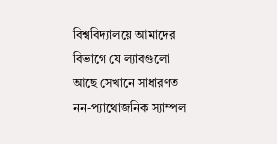বিশ্ববিদ্যালয়ে আমাদের বিভাগে যে ল্যাবগুলো আছে সেখানে সাধারণত নন-প্যাথোজনিক স্যাম্পল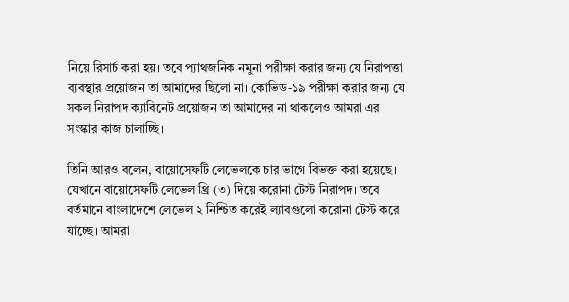নিয়ে রিসার্চ করা হয়। তবে প্যাথজনিক নমুনা পরীক্ষা করার জন্য যে নিরাপত্তা ব্যবস্থার প্রয়োজন তা আমাদের ছিলো না। কোভিড-১৯ পরীক্ষা করার জন্য যে সকল নিরাপদ ক্যাবিনেট প্রয়োজন তা আমাদের না থাকলেও আমরা এর সংস্কার কাজ চালাচ্ছি।

তিনি আরও বলেন, বায়োসেফটি লেভেলকে চার ভাগে বিভক্ত করা হয়েছে। যেখানে বায়োসেফটি লেভেল থ্রি (৩) দিয়ে করোনা টেস্ট নিরাপদ। তবে বর্তমানে বাংলাদেশে লেভেল ২ নিশ্চিত করেই ল্যাবগুলো করোনা টেস্ট করে যাচ্ছে। আমরা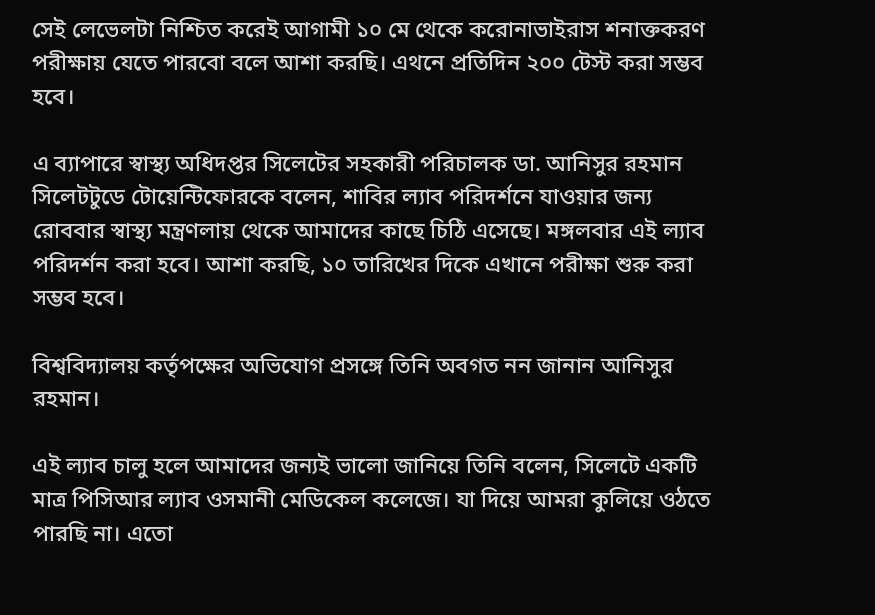সেই লেভেলটা নিশ্চিত করেই আগামী ১০ মে থেকে করোনাভাইরাস শনাক্তকরণ পরীক্ষায় যেতে পারবো বলে আশা করছি। এথনে প্রতিদিন ২০০ টেস্ট করা সম্ভব হবে।

এ ব্যাপারে স্বাস্থ্য অধিদপ্তর সিলেটের সহকারী পরিচালক ডা. আনিসুর রহমান সিলেটটুডে টোয়েন্টিফোরকে বলেন, শাবির ল্যাব পরিদর্শনে যাওয়ার জন্য রোববার স্বাস্থ্য মন্ত্রণলায় থেকে আমাদের কাছে চিঠি এসেছে। মঙ্গলবার এই ল্যাব পরিদর্শন করা হবে। আশা করছি, ১০ তারিখের দিকে এখানে পরীক্ষা শুরু করা সম্ভব হবে।

বিশ্ববিদ্যালয় কর্তৃপক্ষের অভিযোগ প্রসঙ্গে তিনি অবগত নন জানান আনিসুর রহমান।

এই ল্যাব চালু হলে আমাদের জন্যই ভালো জানিয়ে তিনি বলেন, সিলেটে একটি মাত্র পিসিআর ল্যাব ওসমানী মেডিকেল কলেজে। যা দিয়ে আমরা কুলিয়ে ওঠতে পারছি না। এতো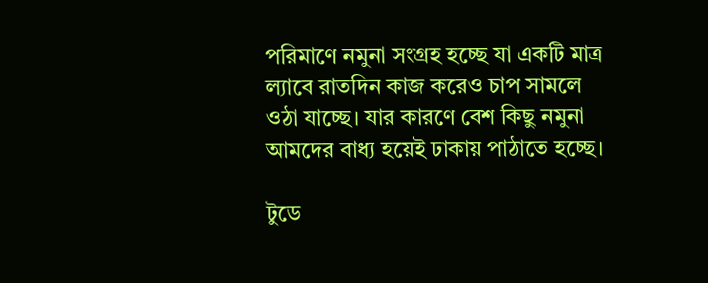পরিমাণে নমুনা সংগ্রহ হচ্ছে যা একটি মাত্র ল্যাবে রাতদিন কাজ করেও চাপ সামলে ওঠা যাচ্ছে। যার কারণে বেশ কিছু নমুনা আমদের বাধ্য হয়েই ঢাকায় পাঠাতে হচ্ছে।

টুডে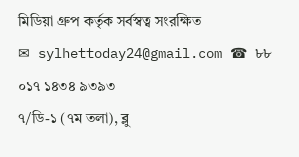মিডিয়া গ্রুপ কর্তৃক সর্বস্বত্ব সংরক্ষিত
✉ sylhettoday24@gmail.com ☎ ৮৮ ০১৭ ১৪৩৪ ৯৩৯৩
৭/ডি-১ (৭ম তলা), ব্লু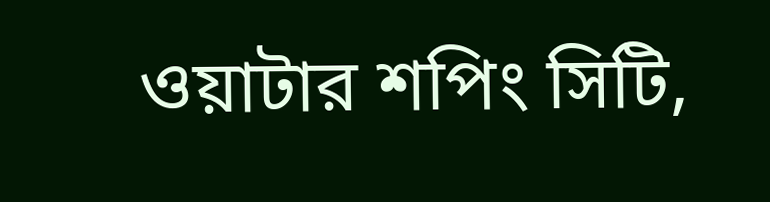ওয়াটার শপিং সিটি,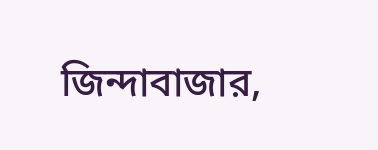জিন্দাবাজার,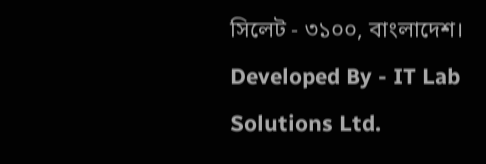সিলেট - ৩১০০, বাংলাদেশ।
Developed By - IT Lab Solutions Ltd.